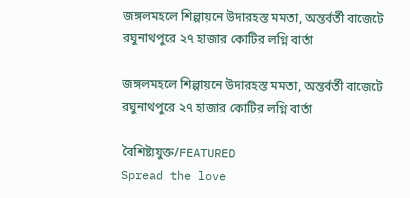জঙ্গলমহলে শিল্পায়নে উদারহস্ত মমতা, অন্তর্বর্তী বাজেটে রঘুনাথপুরে ২৭ হাজার কোটির লগ্নি বার্তা

জঙ্গলমহলে শিল্পায়নে উদারহস্ত মমতা, অন্তর্বর্তী বাজেটে রঘুনাথপুরে ২৭ হাজার কোটির লগ্নি বার্তা

বৈশিষ্ট্যযুক্ত/FEATURED
Spread the love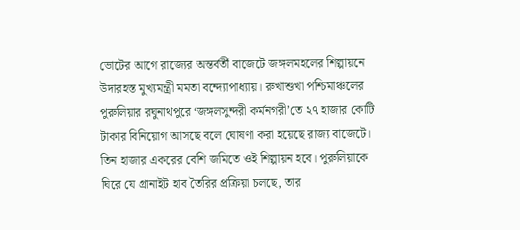ভোটের আগে রাজ্যের অন্তর্বর্তী বাজেটে জঙ্গলমহলের শিল্পায়নে উদারহস্ত মুখ্যমন্ত্রী মমতা বন্দ্যোপাধ্যায়। রুখাশুখা পশ্চিমাঞ্চলের পুরুলিয়ার রঘুনাথপুরে ‘জঙ্গলসুন্দরী কর্মনগরী’তে ২৭ হাজার কোটি টাকার বিনিয়োগ আসছে বলে ঘোষণা করা হয়েছে রাজ্য বাজেটে। তিন হাজার একরের বেশি জমিতে ওই শিল্পায়ন হবে। পুরুলিয়াকে ঘিরে যে গ্রানাইট হাব তৈরির প্রক্রিয়া চলছে, তার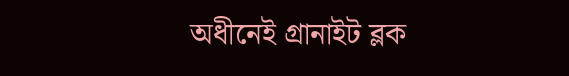অধীনেই গ্রানাইট ব্লক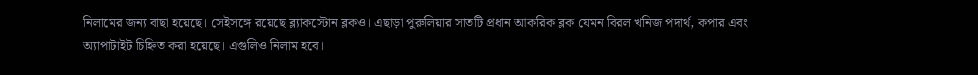নিলামের জন্য বাছা হয়েছে। সেইসঙ্গে রয়েছে ব্ল্যাকস্টোন ব্লকও। এছাড়া পুরুলিয়ার সাতটি প্রধান আকরিক ব্লক যেমন বিরল খনিজ পদার্থ, কপার এবং অ্যাপাটাইট চিহ্নিত করা হয়েছে। এগুলিও নিলাম হবে।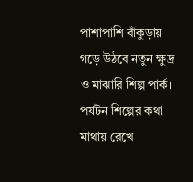পাশাপাশি বাঁকুড়ায় গড়ে উঠবে নতুন ক্ষুদ্র ও মাঝারি শিল্প পার্ক। পর্যটন শিল্পের কথা মাথায় রেখে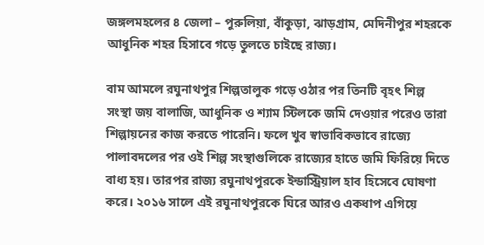জঙ্গলমহলের ৪ জেলা – পুরুলিয়া, বাঁকুড়া, ঝাড়গ্রাম, মেদিনীপুর শহরকে আধুনিক শহর হিসাবে গড়ে তুলতে চাইছে রাজ্য।

বাম আমলে রঘুনাথপুর শিল্পতালুক গড়ে ওঠার পর তিনটি বৃহৎ শিল্প সংস্থা জয় বালাজি, আধুনিক ও শ্যাম স্টিলকে জমি দেওয়ার পরেও তারা শিল্পায়নের কাজ করতে পারেনি। ফলে খুব স্বাভাবিকভাবে রাজ্যে পালাবদলের পর ওই শিল্প সংস্থাগুলিকে রাজ্যের হাতে জমি ফিরিয়ে দিতে বাধ্য হয়। তারপর রাজ্য রঘুনাথপুরকে ইন্ডাস্ট্রিয়াল হাব হিসেবে ঘোষণা করে। ২০১৬ সালে এই রঘুনাথপুরকে ঘিরে আরও একধাপ এগিয়ে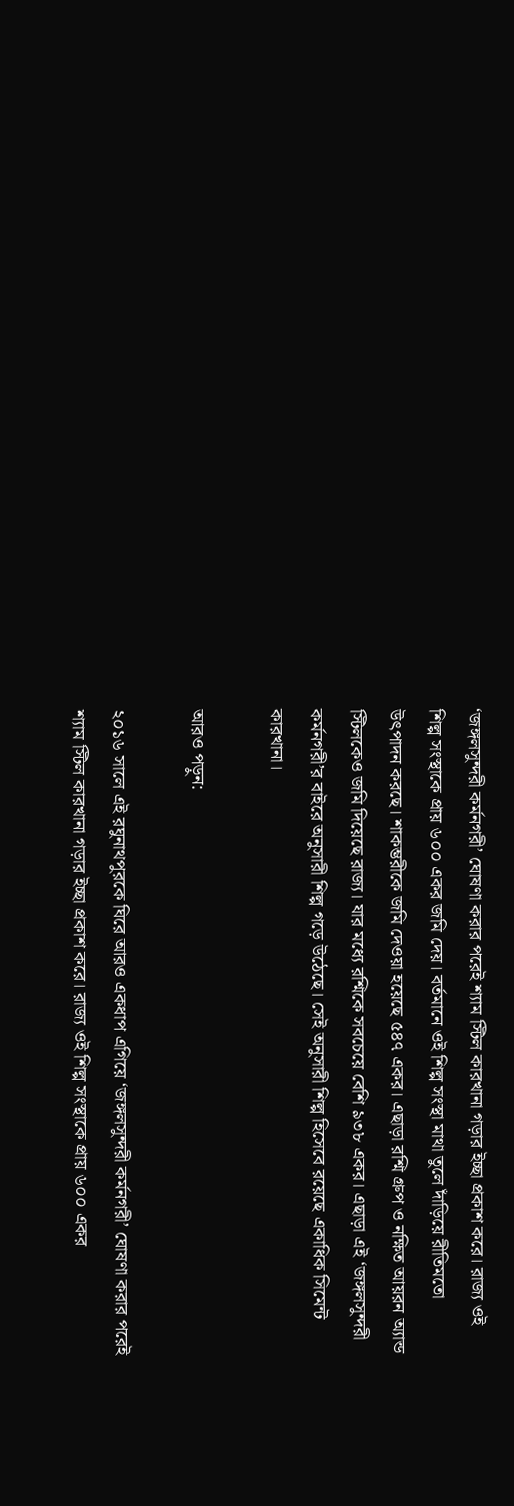‘জঙ্গলসুন্দরী কর্মনগরী’ ঘোষণা করার পরেই শ্যাম স্টিল কারখানা গড়ার ইচ্ছা প্রকাশ করে। রাজ্য ওই শিল্প সংস্থাকে প্রায় ৬০০ একর জমি দেয়। বর্তমানে ওই শিল্প সংস্থা মাথা তুলে দাঁড়িয়ে রীতিমতো উৎপাদন করছে। শাকম্ভরীকে জমি দেওয়া হয়েছে ৫৪৭ একর। এছাড়া রশ্মি গ্রুপ ও নক্ষিত আয়রন অ্যান্ড স্টিলকেও জমি দিয়েছে রাজ্য। যার মধ্যে রশ্মিকে সবচেয়ে বেশি ৯৩৮ একর। এছাড়া এই ‘জঙ্গলসুন্দরী কর্মনগরী’র বাইরে অনুসারী শিল্প গড়ে উঠেছে। সেই অনুসারী শিল্প হিসেবে রয়েছে একাধিক সিমেন্ট কারখানা।

আরও পড়ুন:

২০১৬ সালে এই রঘুনাথপুরকে ঘিরে আরও একধাপ এগিয়ে ‘জঙ্গলসুন্দরী কর্মনগরী’ ঘোষণা করার পরেই শ্যাম স্টিল কারখানা গড়ার ইচ্ছা প্রকাশ করে। রাজ্য ওই শিল্প সংস্থাকে প্রায় ৬০০ একর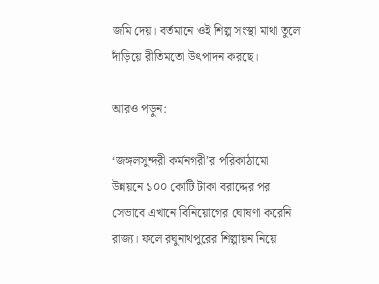জমি দেয়। বর্তমানে ওই শিল্প সংস্থা মাথা তুলে দাঁড়িয়ে রীতিমতো উৎপাদন করছে।

আরও পড়ুন:

‘জঙ্গলসুন্দরী কর্মনগরী’র পরিকাঠামো উন্নয়নে ১০০ কোটি টাকা বরাদ্দের পর সেভাবে এখানে বিনিয়োগের ঘোষণা করেনি রাজ্য। ফলে রঘুনাথপুরের শিল্পায়ন নিয়ে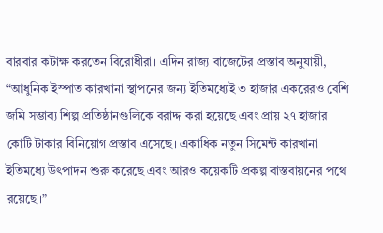বারবার কটাক্ষ করতেন বিরোধীরা। এদিন রাজ্য বাজেটের প্রস্তাব অনুযায়ী, “আধুনিক ইস্পাত কারখানা স্থাপনের জন্য ইতিমধ্যেই ৩ হাজার একরেরও বেশি জমি সম্ভাব্য শিল্প প্রতিষ্ঠানগুলিকে বরাদ্দ করা হয়েছে এবং প্রায় ২৭ হাজার কোটি টাকার বিনিয়োগ প্রস্তাব এসেছে। একাধিক নতুন সিমেন্ট কারখানা ইতিমধ্যে উৎপাদন শুরু করেছে এবং আরও কয়েকটি প্রকল্প বাস্তবায়নের পথে রয়েছে।”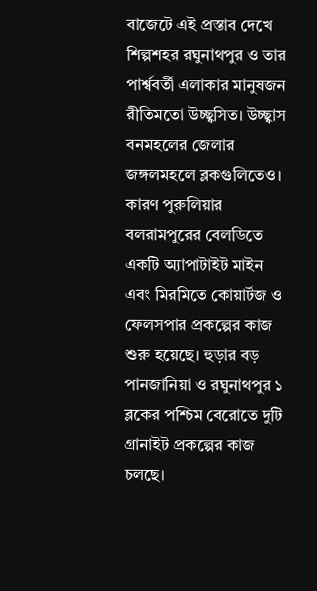বাজেটে এই প্রস্তাব দেখে শিল্পশহর রঘুনাথপুর ও তার পার্শ্ববর্তী এলাকার মানুষজন রীতিমতো উচ্ছ্বসিত। উচ্ছ্বাস বনমহলের জেলার জঙ্গলমহলে ব্লকগুলিতেও। কারণ পুরুলিয়ার বলরামপুরের বেলডিতে একটি অ্যাপাটাইট মাইন এবং মিরমিতে কোয়ার্টজ ও ফেলসপার প্রকল্পের কাজ শুরু হয়েছে। হুড়ার বড় পানজানিয়া ও রঘুনাথপুর ১ ব্লকের পশ্চিম বেরোতে দুটি গ্রানাইট প্রকল্পের কাজ চলছে।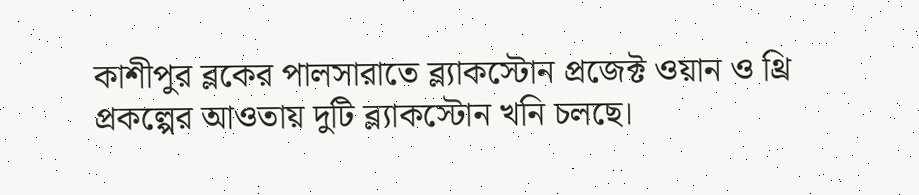কাশীপুর ব্লকের পালসারাতে ব্ল্যাকস্টোন প্রজেক্ট ওয়ান ও থ্রি প্রকল্পের আওতায় দুটি ব্ল্যাকস্টোন খনি চলছে।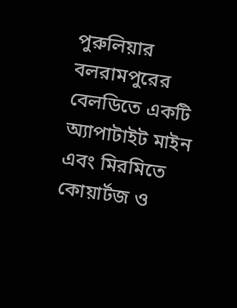পুরুলিয়ার বলরামপুরের বেলডিতে একটি অ্যাপাটাইট মাইন এবং মিরমিতে কোয়ার্টজ ও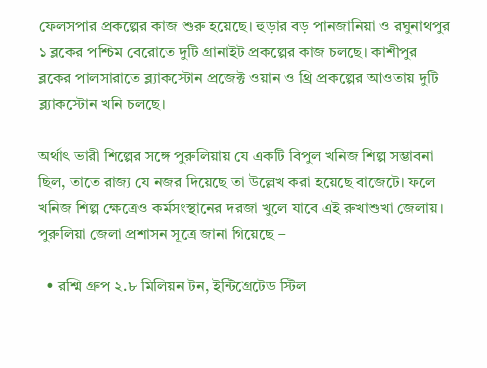ফেলসপার প্রকল্পের কাজ শুরু হয়েছে। হুড়ার বড় পানজানিয়া ও রঘুনাথপুর ১ ব্লকের পশ্চিম বেরোতে দুটি গ্রানাইট প্রকল্পের কাজ চলছে। কাশীপুর ব্লকের পালসারাতে ব্ল্যাকস্টোন প্রজেক্ট ওয়ান ও থ্রি প্রকল্পের আওতায় দুটি ব্ল্যাকস্টোন খনি চলছে।

অর্থাৎ ভারী শিল্পের সঙ্গে পুরুলিয়ায় যে একটি বিপুল খনিজ শিল্প সম্ভাবনা ছিল, তাতে রাজ্য যে নজর দিয়েছে তা উল্লেখ করা হয়েছে বাজেটে। ফলে খনিজ শিল্প ক্ষেত্রেও কর্মসংস্থানের দরজা খুলে যাবে এই রুখাশুখা জেলায়। পুরুলিয়া জেলা প্রশাসন সূত্রে জানা গিয়েছে –

  • রশ্মি গ্রুপ ২.৮ মিলিয়ন টন, ইন্টিগ্রেটেড স্টিল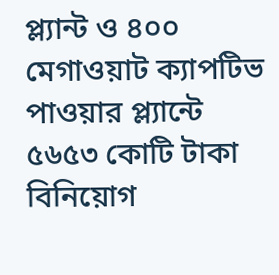প্ল্যান্ট ও ৪০০ মেগাওয়াট ক্যাপটিভ পাওয়ার প্ল্যান্টে ৫৬৫৩ কোটি টাকা বিনিয়োগ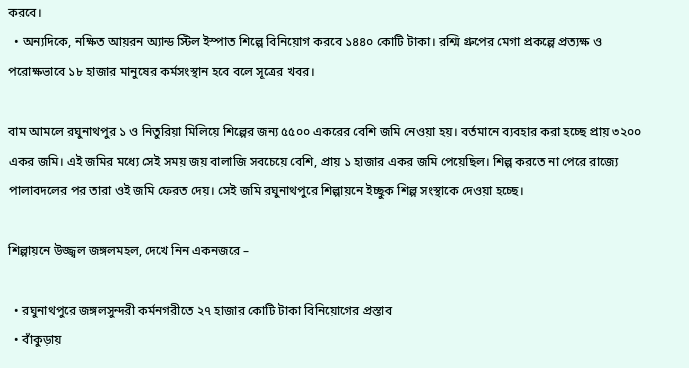করবে।
  • অন্যদিকে, নক্ষিত আয়রন অ্যান্ড স্টিল ইস্পাত শিল্পে বিনিয়োগ করবে ১৪৪০ কোটি টাকা। রশ্মি গ্ৰুপের মেগা প্রকল্পে প্রত্যক্ষ ও পরোক্ষভাবে ১৮ হাজার মানুষের কর্মসংস্থান হবে বলে সূত্রের খবর।

বাম আমলে রঘুনাথপুর ১ ও নিতুরিয়া মিলিয়ে শিল্পের জন্য ৫৫০০ একরের বেশি জমি নেওয়া হয়। বর্তমানে ব্যবহার করা হচ্ছে প্রায় ৩২০০ একর জমি। এই জমির মধ্যে সেই সময় জয় বালাজি সবচেয়ে বেশি, প্রায় ১ হাজার একর জমি পেয়েছিল। শিল্প করতে না পেরে রাজ্যে পালাবদলের পর তারা ওই জমি ফেরত দেয়। সেই জমি রঘুনাথপুরে শিল্পায়নে ইচ্ছুক শিল্প সংস্থাকে দেওয়া হচ্ছে।

শিল্পায়নে উজ্জ্বল জঙ্গলমহল, দেখে নিন একনজরে –

  • রঘুনাথপুরে জঙ্গলসুন্দরী কর্মনগরীতে ২৭ হাজার কোটি টাকা বিনিয়োগের প্রস্তাব
  • বাঁকুড়ায়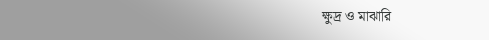ক্ষুদ্র ও মাঝারি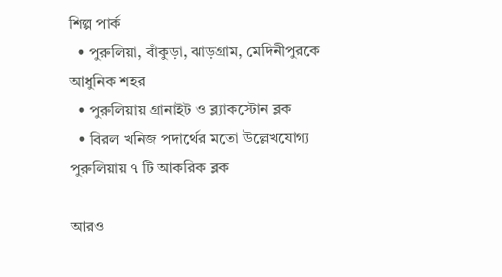শিল্প পার্ক
  • পুরুলিয়া, বাঁকুড়া, ঝাড়গ্রাম, মেদিনীপুরকে আধুনিক শহর
  • পুরুলিয়ায় গ্রানাইট ও ব্ল্যাকস্টোন ব্লক
  • বিরল খনিজ পদার্থের মতো উল্লেখযোগ্য পুরুলিয়ায় ৭ টি আকরিক ব্লক

আরও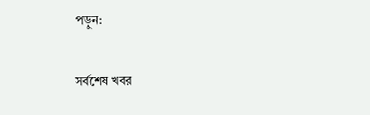পড়ুন:

সর্বশেষ খবর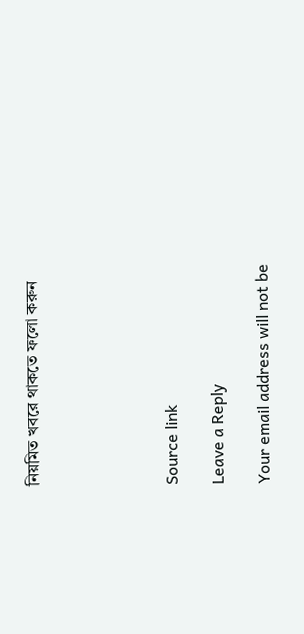নিয়মিত খবরে থাকতে ফলো করুন





Source link

Leave a Reply

Your email address will not be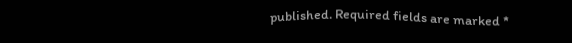published. Required fields are marked *